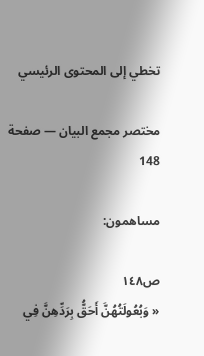تخطي إلى المحتوى الرئيسي

مختصر مجمع البيان — صفحة 148

مساهمون:

ص١٤٨
« وَبُعُولَتُهُنَّ أَحَقُّ بِرَدِّهِنَّ فِي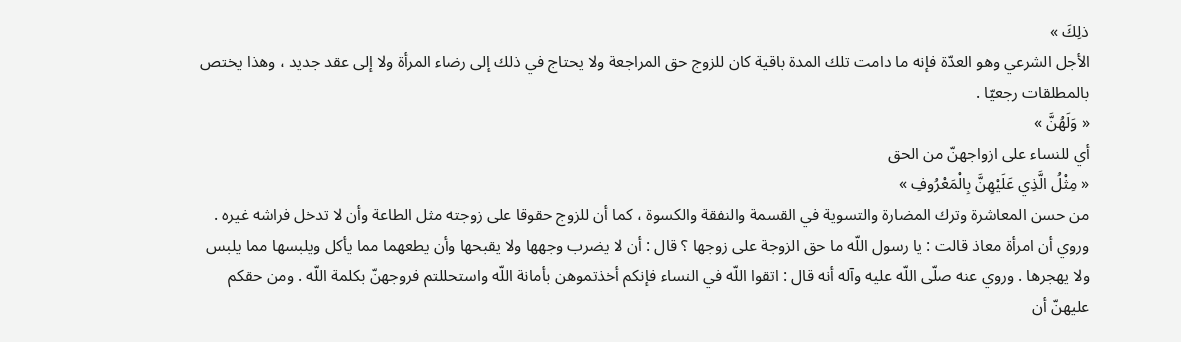ذلِكَ »
الأجل الشرعي وهو العدّة فإنه ما دامت تلك المدة باقية كان للزوج حق المراجعة ولا يحتاج في ذلك إلى رضاء المرأة ولا إلى عقد جديد ، وهذا يختص بالمطلقات رجعيّا .
« وَلَهُنَّ »
أي للنساء على ازواجهنّ من الحق
« مِثْلُ الَّذِي عَلَيْهِنَّ بِالْمَعْرُوفِ »
من حسن المعاشرة وترك المضارة والتسوية في القسمة والنفقة والكسوة ، كما أن للزوج حقوقا على زوجته مثل الطاعة وأن لا تدخل فراشه غيره . وروي أن امرأة معاذ قالت : يا رسول اللّه ما حق الزوجة على زوجها ؟ قال : أن لا يضرب وجهها ولا يقبحها وأن يطعهما مما يأكل ويلبسها مما يلبس ولا يهجرها . وروي عنه صلّى اللّه عليه وآله أنه قال : اتقوا اللّه في النساء فإنكم أخذتموهن بأمانة اللّه واستحللتم فروجهنّ بكلمة اللّه . ومن حقكم عليهنّ أن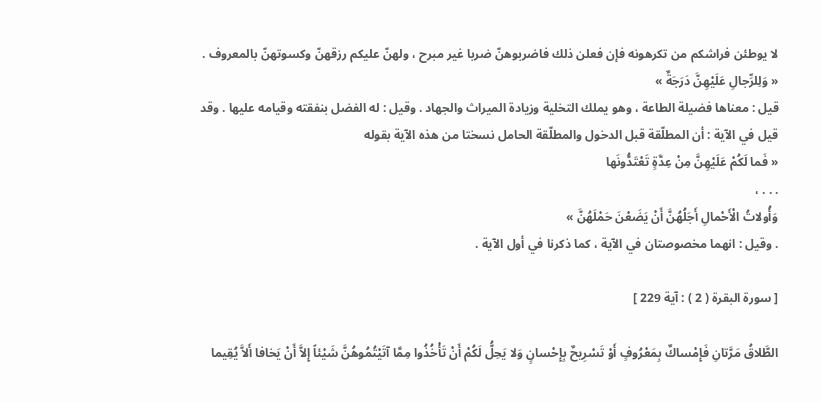لا يوطئن فراشكم من تكرهونه فإن فعلن ذلك فاضربوهنّ ضربا غير مبرح ، ولهنّ عليكم رزقهنّ وكسوتهنّ بالمعروف .
« وَلِلرِّجالِ عَلَيْهِنَّ دَرَجَةٌ »
قيل : معناها فضيلة الطاعة ، وهو يملك التخلية وزيادة الميراث والجهاد . وقيل : له الفضل بنفقته وقيامه عليها . وقد قيل في الآية : أن المطلّقة قبل الدخول والمطلّقة الحامل نسختا من هذه الآية بقوله
« فَما لَكُمْ عَلَيْهِنَّ مِنْ عِدَّةٍ تَعْتَدُّونَها
. . . ،
وَأُولاتُ الْأَحْمالِ أَجَلُهُنَّ أَنْ يَضَعْنَ حَمْلَهُنَّ »
. وقيل : انهما مخصوصتان في الآية ، كما ذكرنا في أول الآية .

[ سورة البقرة ( 2 ) : آية 229 ]

الطَّلاقُ مَرَّتانِ فَإِمْساكٌ بِمَعْرُوفٍ أَوْ تَسْرِيحٌ بِإِحْسانٍ وَلا يَحِلُّ لَكُمْ أَنْ تَأْخُذُوا مِمَّا آتَيْتُمُوهُنَّ شَيْئاً إِلاَّ أَنْ يَخافا أَلاَّ يُقِيما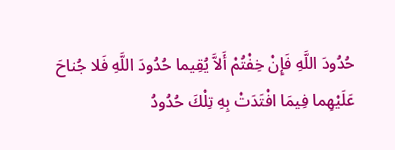حُدُودَ اللَّهِ فَإِنْ خِفْتُمْ أَلاَّ يُقِيما حُدُودَ اللَّهِ فَلا جُناحَ عَلَيْهِما فِيمَا افْتَدَتْ بِهِ تِلْكَ حُدُودُ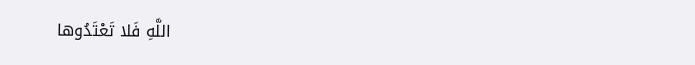اللَّهِ فَلا تَعْتَدُوها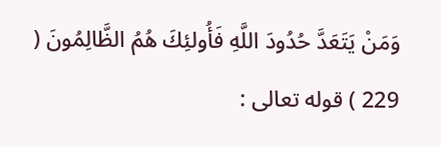وَمَنْ يَتَعَدَّ حُدُودَ اللَّهِ فَأُولئِكَ هُمُ الظَّالِمُونَ ( 229 ) قوله تعالى :